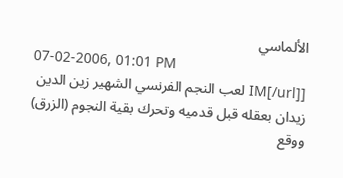الألماسي
07-02-2006, 01:01 PM
[IM[/url] لعب النجم الفرنسي الشهير زين الدين زيدان بعقله قبل قدميه وتحرك بقية النجوم (الزرق) ووقع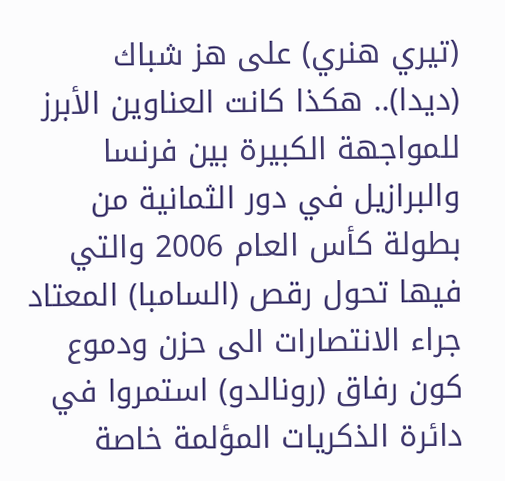(تيري هنري) على هز شباك (ديدا).. هكذا كانت العناوين الأبرز للمواجهة الكبيرة بين فرنسا والبرازيل في دور الثمانية من بطولة كأس العام 2006 والتي فيها تحول رقص (السامبا) المعتاد جراء الانتصارات الى حزن ودموع كون رفاق (رونالدو) استمروا في دائرة الذكريات المؤلمة خاصة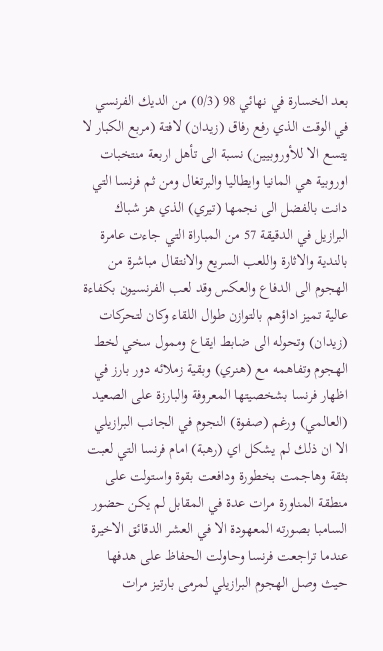بعد الخسارة في نهائي 98 (0/3) من الديك الفرنسي في الوقت الذي رفع رفاق (زيدان) لافتة (مربع الكبار لا يتسع الا للأوروبيين) نسبة الى تأهل اربعة منتخبات اوروبية هي المانيا وايطاليا والبرتغال ومن ثم فرنسا التي دانت بالفضل الى نجمها (تيري) الذي هز شباك البرازيل في الدقيقة 57 من المباراة التي جاءت عامرة بالندية والاثارة واللعب السريع والانتقال مباشرة من الهجوم الى الدفاع والعكس وقد لعب الفرنسيون بكفاءة عالية تميز اداؤهم بالتوازن طوال اللقاء وكان لتحركات (زيدان) وتحوله الى ضابط ايقاع وممول سخي لخط الهجوم وتفاهمه مع (هنري) وبقية زملائه دور بارز في اظهار فرنسا بشخصيتها المعروفة والبارزة على الصعيد (العالمي) ورغم (صفوة) النجوم في الجانب البرازيلي الا ان ذلك لم يشكل اي (رهبة) امام فرنسا التي لعبت بثقة وهاجمت بخطورة ودافعت بقوة واستولت على منطقة المناورة مرات عدة في المقابل لم يكن حضور السامبا بصورته المعهودة الا في العشر الدقائق الاخيرة عندما تراجعت فرنسا وحاولت الحفاظ على هدفها حيث وصل الهجوم البرازيلي لمرمى بارتيز مرات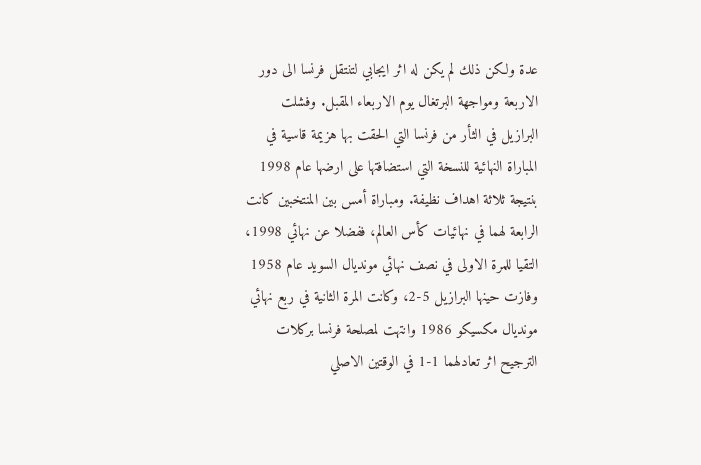عدة ولكن ذلك لم يكن له اثر ايجابي لتنتقل فرنسا الى دور الاربعة ومواجهة البرتغال يوم الاربعاء المقبل. وفشلت البرازيل في الثأر من فرنسا التي الحقت بها هزيمة قاسية في المباراة النهائية للنسخة التي استضافتها على ارضها عام 1998 بنتيجة ثلاثة اهداف نظيفة. ومباراة أمس بين المنتخبين كانت الرابعة لهما في نهائيات كأس العالم، ففضلا عن نهائي 1998، التقيا للمرة الاولى في نصف نهائي مونديال السويد عام 1958 وفازت حينها البرازيل 5-2، وكانت المرة الثانية في ربع نهائي مونديال مكسيكو 1986 وانتهت لمصلحة فرنسا بركلات الترجيح اثر تعادلهما 1-1 في الوقتين الاصلي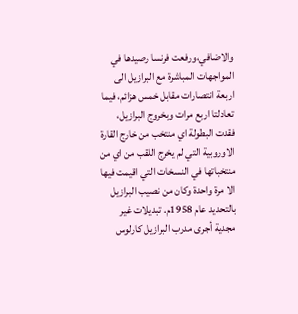والاضافي،ورفعت فرنسا رصيدها في المواجهات المباشرة مع البرازيل الى اربعة انتصارات مقابل خمس هزائم، فيما تعادلتا اربع مرات وبخروج البرازيل، فقدت البطولة اي منتخب من خارج القارة الاوروبية التي لم يخرج اللقب من اي من منتخباتها في النسخات التي اقيمت فيها الا مرة واحدة وكان من نصيب البرازيل بالتحديد عام 1958م. تبديلات غير مجدية أجرى مدرب البرازيل كارلوس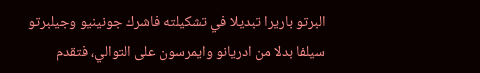البرتو باريرا تبديلا في تشكيلته فاشرك جونينيو وجيلبرتو سيلفا بدلا من ادريانو وايمرسون على التوالي، فتقدم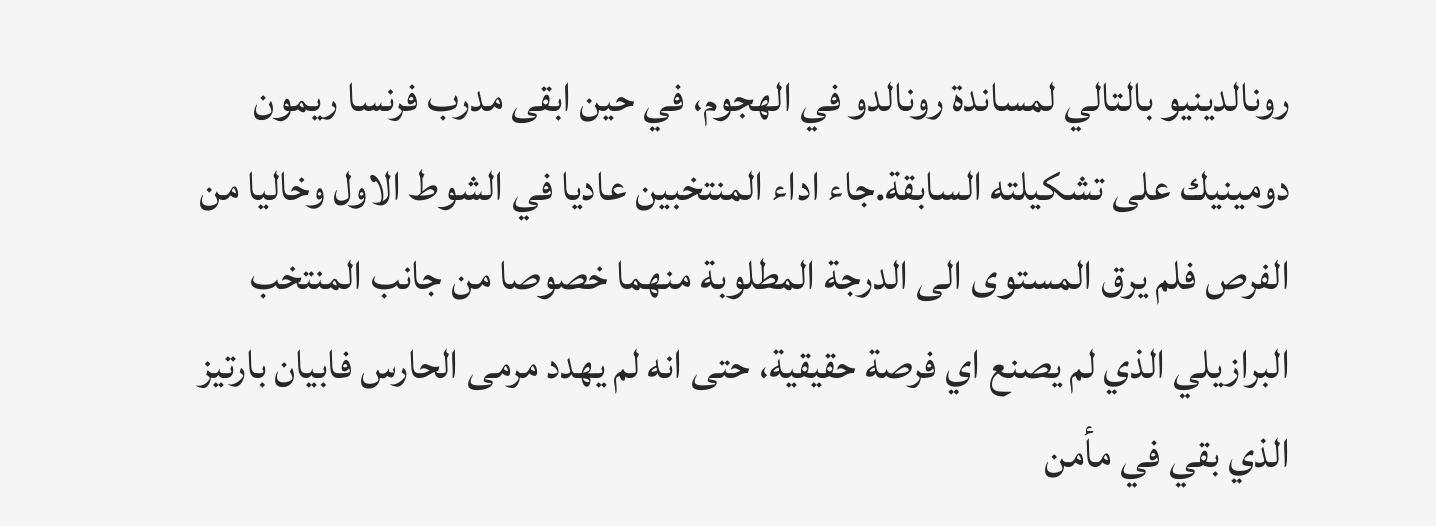رونالدينيو بالتالي لمساندة رونالدو في الهجوم، في حين ابقى مدرب فرنسا ريمون دومينيك على تشكيلته السابقة.جاء اداء المنتخبين عاديا في الشوط الاول وخاليا من الفرص فلم يرق المستوى الى الدرجة المطلوبة منهما خصوصا من جانب المنتخب البرازيلي الذي لم يصنع اي فرصة حقيقية، حتى انه لم يهدد مرمى الحارس فابيان بارتيز الذي بقي في مأمن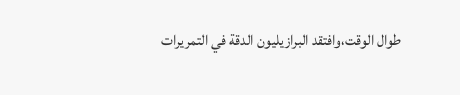طوال الوقت،وافتقد البرازيليون الدقة في التمريرات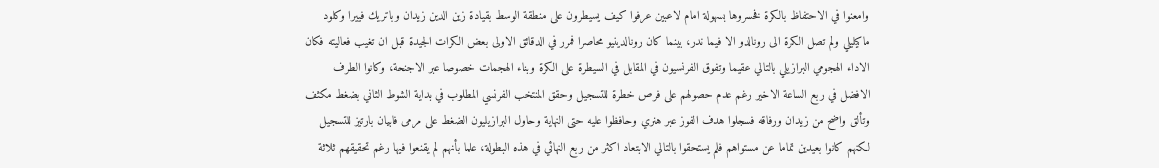وامعنوا في الاحتفاظ بالكرة فخسروها بسهولة امام لاعبين عرفوا كيف يسيطرون على منطقة الوسط بقيادة زين الدين زيدان وباتريك فييرا وكلود ماكيليلي ولم تصل الكرة الى رونالدو الا فيما ندر، بينما كان رونالدينيو محاصرا فمرر في الدقائق الاولى بعض الكرات الجيدة قبل ان تغيب فعاليته فكان الاداء الهجومي البرازيلي بالتالي عقيما وتفوق الفرنسيون في المقابل في السيطرة على الكرة وبناء الهجمات خصوصا عبر الاجنحة، وكانوا الطرف الافضل في ربع الساعة الاخير رغم عدم حصولهم على فرص خطرة للتسجيل وحقق المنتخب الفرنسي المطلوب في بداية الشوط الثاني بضغط مكثف وتألق واضح من زيدان ورفاقه فسجلوا هدف الفوز عبر هنري وحافظوا عليه حتى النهاية وحاول البرازيليون الضغط على مرمى فابيان بارتيز للتسجيل لكنهم كانوا بعيدين تماما عن مستواهم فلم يستحقوا بالتالي الابتعاد اكثر من ربع النهائي في هذه البطولة، علما بأنهم لم يقنعوا فيها رغم تحقيقهم ثلاثة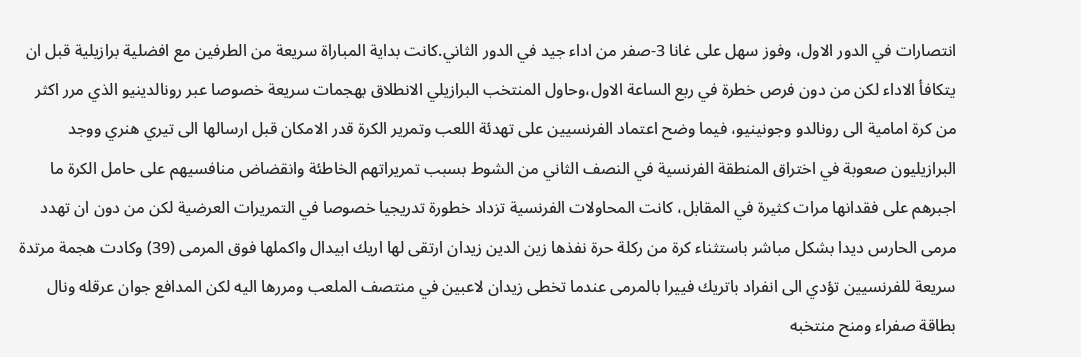انتصارات في الدور الاول، وفوز سهل على غانا 3-صفر من اداء جيد في الدور الثاني.كانت بداية المباراة سريعة من الطرفين مع افضلية برازيلية قبل ان يتكافأ الاداء لكن من دون فرص خطرة في ربع الساعة الاول،وحاول المنتخب البرازيلي الانطلاق بهجمات سريعة خصوصا عبر رونالدينيو الذي مرر اكثر من كرة امامية الى رونالدو وجونينيو، فيما وضح اعتماد الفرنسيين على تهدئة اللعب وتمرير الكرة قدر الامكان قبل ارسالها الى تيري هنري ووجد البرازيليون صعوبة في اختراق المنطقة الفرنسية في النصف الثاني من الشوط بسبب تمريراتهم الخاطئة وانقضاض منافسيهم على حامل الكرة ما اجبرهم على فقدانها مرات كثيرة في المقابل، كانت المحاولات الفرنسية تزداد خطورة تدريجيا خصوصا في التمريرات العرضية لكن من دون ان تهدد مرمى الحارس ديدا بشكل مباشر باستثناء كرة من ركلة حرة نفذها زين الدين زيدان ارتقى لها اريك ابيدال واكملها فوق المرمى (39) وكادت هجمة مرتدة سريعة للفرنسيين تؤدي الى انفراد باتريك فييرا بالمرمى عندما تخطى زيدان لاعبين في منتصف الملعب ومررها اليه لكن المدافع جوان عرقله ونال بطاقة صفراء ومنح منتخبه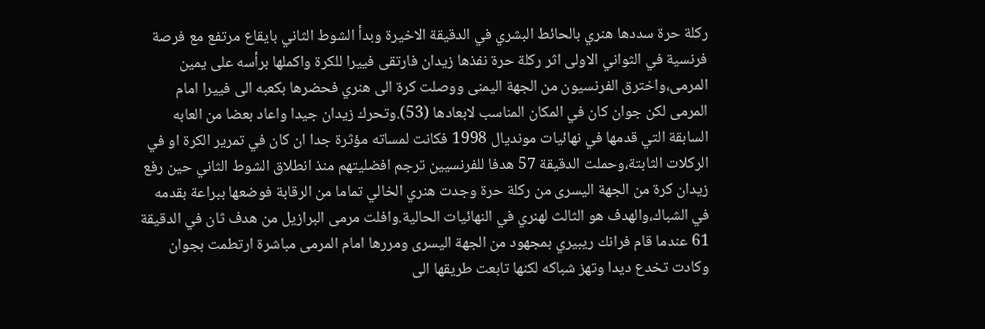ركلة حرة سددها هنري بالحائط البشري في الدقيقة الاخيرة وبدأ الشوط الثاني بايقاع مرتفع مع فرصة فرنسية في الثواني الاولى اثر ركلة حرة نفذها زيدان فارتقى فييرا للكرة واكملها برأسه على يمين المرمى،واخترق الفرنسيون من الجهة اليمنى ووصلت كرة الى هنري فحضرها بكعبه الى فييرا امام المرمى لكن جوان كان في المكان المناسب لابعادها (53).وتحرك زيدان جيدا واعاد بعضا من العابه السابقة التي قدمها في نهائيات مونديال 1998 فكانت لمساته مؤثرة جدا ان كان في تمرير الكرة او في الركلات الثابتة،وحملت الدقيقة 57 هدفا للفرنسيين ترجم افضليتهم منذ انطلاق الشوط الثاني حين رفع زيدان كرة من الجهة اليسرى من ركلة حرة وجدت هنري الخالي تماما من الرقابة فوضعها ببراعة بقدمه في الشباك،والهدف هو الثالث لهنري في النهائيات الحالية.وافلت مرمى البرازيل من هدف ثان في الدقيقة 61 عندما قام فرانك ريبيري بمجهود من الجهة اليسرى ومررها امام المرمى مباشرة ارتطمت بجوان وكادت تخدع ديدا وتهز شباكه لكنها تابعت طريقها الى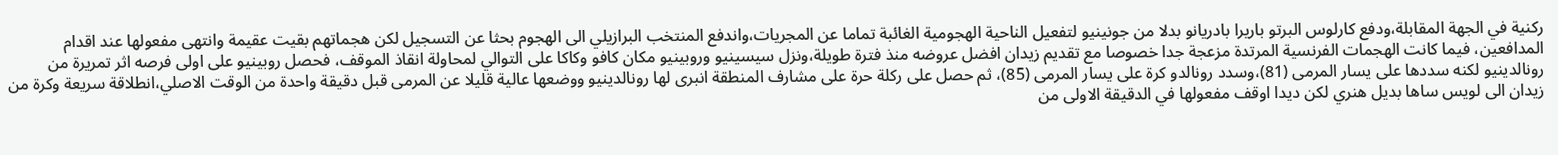ركنية في الجهة المقابلة،ودفع كارلوس البرتو باريرا بادريانو بدلا من جونينيو لتفعيل الناحية الهجومية الغائبة تماما عن المجريات،واندفع المنتخب البرازيلي الى الهجوم بحثا عن التسجيل لكن هجماتهم بقيت عقيمة وانتهى مفعولها عند اقدام المدافعين، فيما كانت الهجمات الفرنسية المرتدة مزعجة جدا خصوصا مع تقديم زيدان افضل عروضه منذ فترة طويلة،ونزل سيسينيو وروبينيو مكان كافو وكاكا على التوالي لمحاولة انقاذ الموقف، فحصل روبينيو على اولى فرصه اثر تمريرة من رونالدينيو لكنه سددها على يسار المرمى (81)،وسدد رونالدو كرة على يسار المرمى (85)، ثم حصل على ركلة حرة على مشارف المنطقة انبرى لها رونالدينيو ووضعها عالية قليلا عن المرمى قبل دقيقة واحدة من الوقت الاصلي،انطلاقة سريعة وكرة من زيدان الى لويس ساها بديل هنري لكن ديدا اوقف مفعولها في الدقيقة الاولى من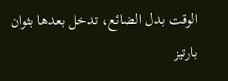الوقت بدل الضائع، تدخل بعدها بثوان بارتيز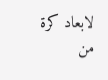لابعاد كرة من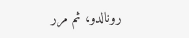رونالدو، ثم مرر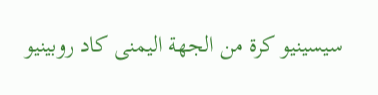سيسينيو كرة من الجهة اليمنى كاد روبينيو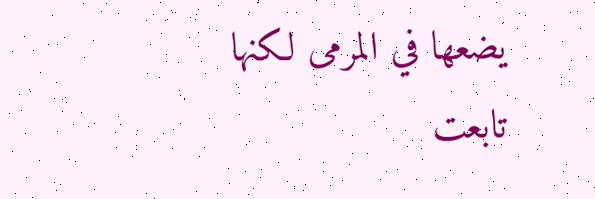يضعها في المرمى لكنها تابعت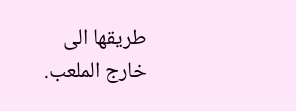طريقها الى خارج الملعب.